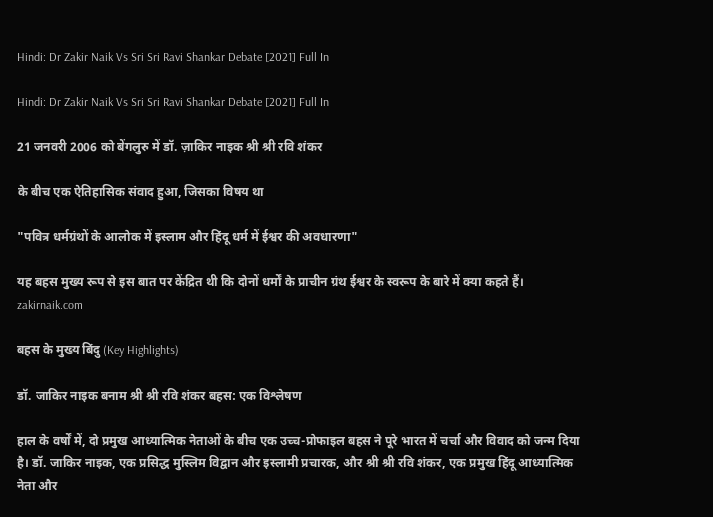Hindi: Dr Zakir Naik Vs Sri Sri Ravi Shankar Debate [2021] Full In

Hindi: Dr Zakir Naik Vs Sri Sri Ravi Shankar Debate [2021] Full In

21 जनवरी 2006 को बेंगलुरु में डॉ. ज़ाकिर नाइक श्री श्री रवि शंकर

के बीच एक ऐतिहासिक संवाद हुआ, जिसका विषय था

"पवित्र धर्मग्रंथों के आलोक में इस्लाम और हिंदू धर्म में ईश्वर की अवधारणा"

यह बहस मुख्य रूप से इस बात पर केंद्रित थी कि दोनों धर्मों के प्राचीन ग्रंथ ईश्वर के स्वरूप के बारे में क्या कहते हैं। zakirnaik.com

बहस के मुख्य बिंदु (Key Highlights)

डॉ. जाकिर नाइक बनाम श्री श्री रवि शंकर बहस: एक विश्लेषण

हाल के वर्षों में, दो प्रमुख आध्यात्मिक नेताओं के बीच एक उच्च-प्रोफाइल बहस ने पूरे भारत में चर्चा और विवाद को जन्म दिया है। डॉ. जाकिर नाइक, एक प्रसिद्ध मुस्लिम विद्वान और इस्लामी प्रचारक, और श्री श्री रवि शंकर, एक प्रमुख हिंदू आध्यात्मिक नेता और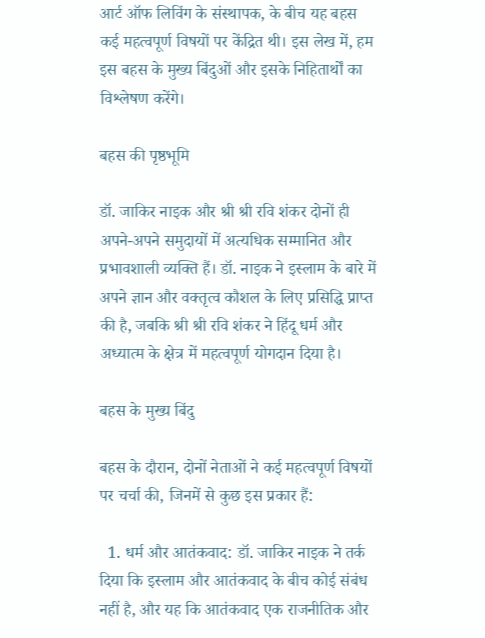आर्ट ऑफ लिविंग के संस्थापक, के बीच यह बहस कई महत्वपूर्ण विषयों पर केंद्रित थी। इस लेख में, हम इस बहस के मुख्य बिंदुओं और इसके निहितार्थों का विश्लेषण करेंगे।

बहस की पृष्ठभूमि

डॉ. जाकिर नाइक और श्री श्री रवि शंकर दोनों ही अपने-अपने समुदायों में अत्यधिक सम्मानित और प्रभावशाली व्यक्ति हैं। डॉ. नाइक ने इस्लाम के बारे में अपने ज्ञान और वक्तृत्व कौशल के लिए प्रसिद्धि प्राप्त की है, जबकि श्री श्री रवि शंकर ने हिंदू धर्म और अध्यात्म के क्षेत्र में महत्वपूर्ण योगदान दिया है।

बहस के मुख्य बिंदु

बहस के दौरान, दोनों नेताओं ने कई महत्वपूर्ण विषयों पर चर्चा की, जिनमें से कुछ इस प्रकार हैं:

  1. धर्म और आतंकवाद: डॉ. जाकिर नाइक ने तर्क दिया कि इस्लाम और आतंकवाद के बीच कोई संबंध नहीं है, और यह कि आतंकवाद एक राजनीतिक और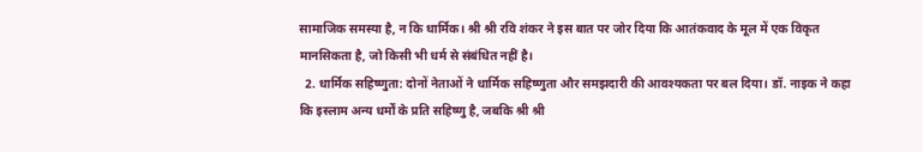सामाजिक समस्या है, न कि धार्मिक। श्री श्री रवि शंकर ने इस बात पर जोर दिया कि आतंकवाद के मूल में एक विकृत मानसिकता है, जो किसी भी धर्म से संबंधित नहीं है।
  2. धार्मिक सहिष्णुता: दोनों नेताओं ने धार्मिक सहिष्णुता और समझदारी की आवश्यकता पर बल दिया। डॉ. नाइक ने कहा कि इस्लाम अन्य धर्मों के प्रति सहिष्णु है, जबकि श्री श्री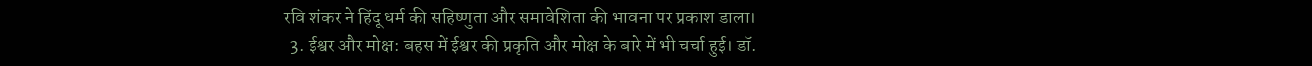रवि शंकर ने हिंदू धर्म की सहिष्णुता और समावेशिता की भावना पर प्रकाश डाला।
  3. ईश्वर और मोक्ष: बहस में ईश्वर की प्रकृति और मोक्ष के बारे में भी चर्चा हुई। डॉ.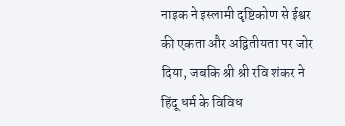नाइक ने इस्लामी दृष्टिकोण से ईश्वर की एकता और अद्वितीयता पर जोर दिया, जबकि श्री श्री रवि शंकर ने हिंदू धर्म के विविध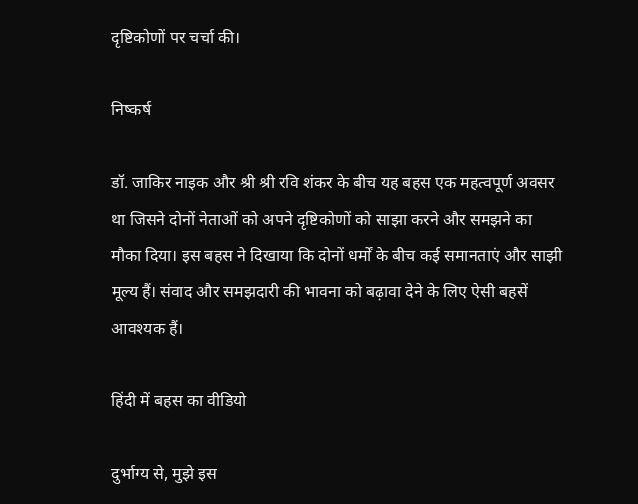दृष्टिकोणों पर चर्चा की।

निष्कर्ष

डॉ. जाकिर नाइक और श्री श्री रवि शंकर के बीच यह बहस एक महत्वपूर्ण अवसर था जिसने दोनों नेताओं को अपने दृष्टिकोणों को साझा करने और समझने का मौका दिया। इस बहस ने दिखाया कि दोनों धर्मों के बीच कई समानताएं और साझी मूल्य हैं। संवाद और समझदारी की भावना को बढ़ावा देने के लिए ऐसी बहसें आवश्यक हैं।

हिंदी में बहस का वीडियो

दुर्भाग्य से, मुझे इस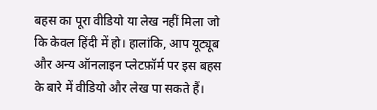बहस का पूरा वीडियो या लेख नहीं मिला जो कि केवल हिंदी में हो। हालांकि, आप यूट्यूब और अन्य ऑनलाइन प्लेटफ़ॉर्म पर इस बहस के बारे में वीडियो और लेख पा सकते हैं।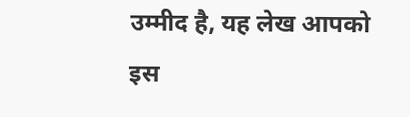उम्मीद है, यह लेख आपको इस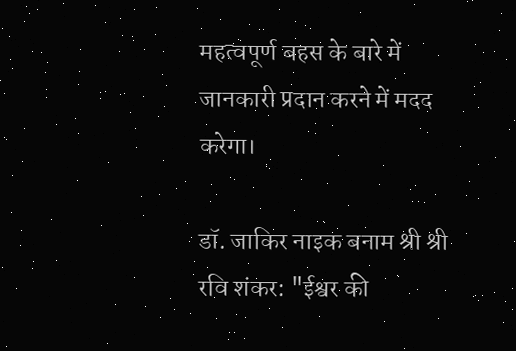महत्वपूर्ण बहस के बारे में जानकारी प्रदान करने में मदद करेगा।

डॉ. जाकिर नाइक बनाम श्री श्री रवि शंकर: "ईश्वर की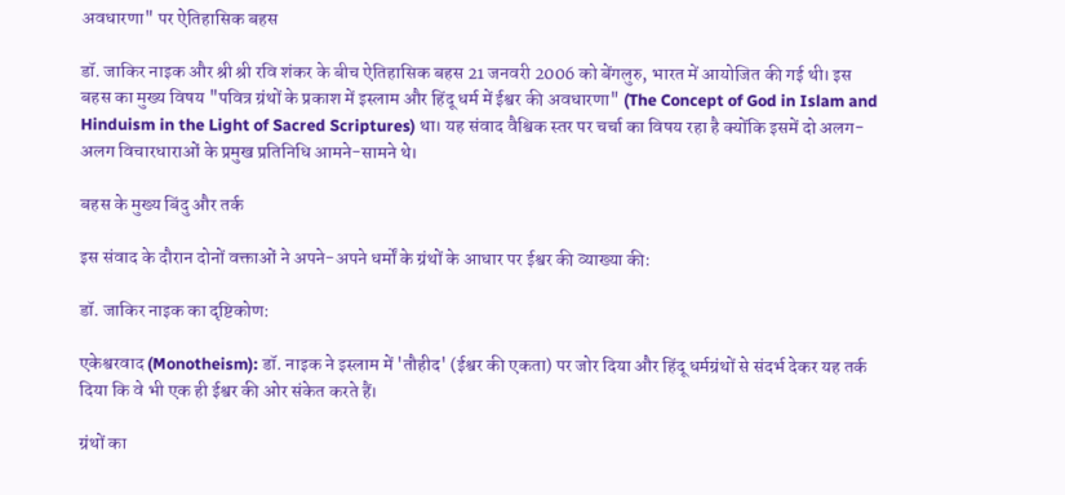अवधारणा" पर ऐतिहासिक बहस

डॉ. जाकिर नाइक और श्री श्री रवि शंकर के बीच ऐतिहासिक बहस 21 जनवरी 2006 को बेंगलुरु, भारत में आयोजित की गई थी। इस बहस का मुख्य विषय "पवित्र ग्रंथों के प्रकाश में इस्लाम और हिंदू धर्म में ईश्वर की अवधारणा" (The Concept of God in Islam and Hinduism in the Light of Sacred Scriptures) था। यह संवाद वैश्विक स्तर पर चर्चा का विषय रहा है क्योंकि इसमें दो अलग-अलग विचारधाराओं के प्रमुख प्रतिनिधि आमने-सामने थे।

बहस के मुख्य बिंदु और तर्क

इस संवाद के दौरान दोनों वक्ताओं ने अपने-अपने धर्मों के ग्रंथों के आधार पर ईश्वर की व्याख्या की:

डॉ. जाकिर नाइक का दृष्टिकोण:

एकेश्वरवाद (Monotheism): डॉ. नाइक ने इस्लाम में 'तौहीद' (ईश्वर की एकता) पर जोर दिया और हिंदू धर्मग्रंथों से संदर्भ देकर यह तर्क दिया कि वे भी एक ही ईश्वर की ओर संकेत करते हैं।

ग्रंथों का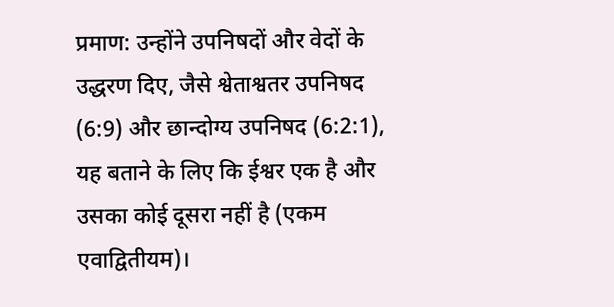प्रमाण: उन्होंने उपनिषदों और वेदों के उद्धरण दिए, जैसे श्वेताश्वतर उपनिषद (6:9) और छान्दोग्य उपनिषद (6:2:1), यह बताने के लिए कि ईश्वर एक है और उसका कोई दूसरा नहीं है (एकम एवाद्वितीयम)।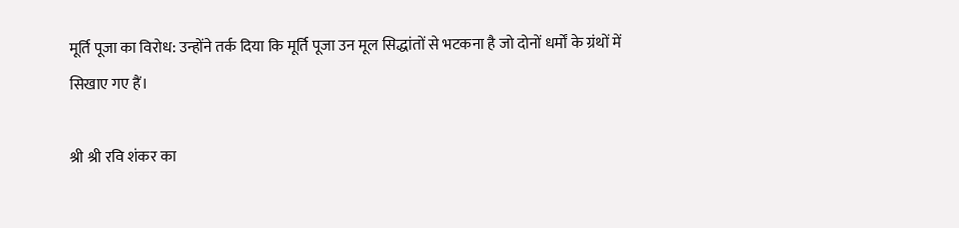मूर्ति पूजा का विरोध: उन्होंने तर्क दिया कि मूर्ति पूजा उन मूल सिद्धांतों से भटकना है जो दोनों धर्मों के ग्रंथों में सिखाए गए हैं।

श्री श्री रवि शंकर का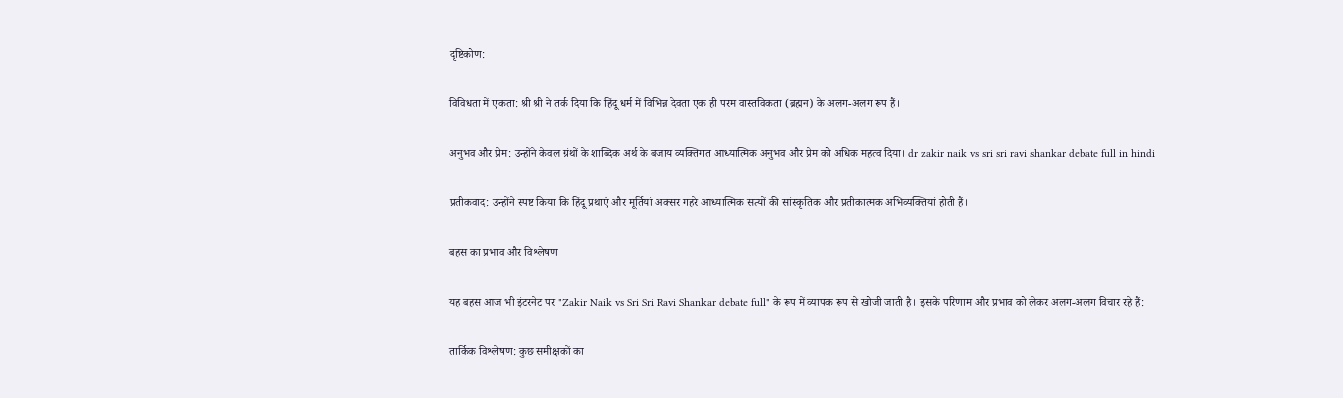दृष्टिकोण:

विविधता में एकता: श्री श्री ने तर्क दिया कि हिंदू धर्म में विभिन्न देवता एक ही परम वास्तविकता (ब्रह्मन) के अलग-अलग रूप हैं।

अनुभव और प्रेम: उन्होंने केवल ग्रंथों के शाब्दिक अर्थ के बजाय व्यक्तिगत आध्यात्मिक अनुभव और प्रेम को अधिक महत्व दिया। dr zakir naik vs sri sri ravi shankar debate full in hindi

प्रतीकवाद: उन्होंने स्पष्ट किया कि हिंदू प्रथाएं और मूर्तियां अक्सर गहरे आध्यात्मिक सत्यों की सांस्कृतिक और प्रतीकात्मक अभिव्यक्तियां होती हैं।

बहस का प्रभाव और विश्लेषण

यह बहस आज भी इंटरनेट पर "Zakir Naik vs Sri Sri Ravi Shankar debate full" के रूप में व्यापक रूप से खोजी जाती है। इसके परिणाम और प्रभाव को लेकर अलग-अलग विचार रहे हैं:

तार्किक विश्लेषण: कुछ समीक्षकों का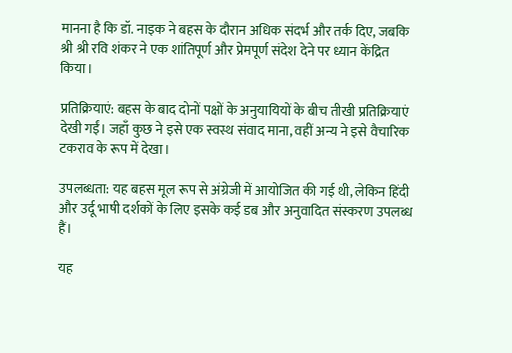मानना है कि डॉ. नाइक ने बहस के दौरान अधिक संदर्भ और तर्क दिए, जबकि श्री श्री रवि शंकर ने एक शांतिपूर्ण और प्रेमपूर्ण संदेश देने पर ध्यान केंद्रित किया।

प्रतिक्रियाएं: बहस के बाद दोनों पक्षों के अनुयायियों के बीच तीखी प्रतिक्रियाएं देखी गईं। जहाँ कुछ ने इसे एक स्वस्थ संवाद माना, वहीं अन्य ने इसे वैचारिक टकराव के रूप में देखा।

उपलब्धता: यह बहस मूल रूप से अंग्रेजी में आयोजित की गई थी, लेकिन हिंदी और उर्दू भाषी दर्शकों के लिए इसके कई डब और अनुवादित संस्करण उपलब्ध हैं।

यह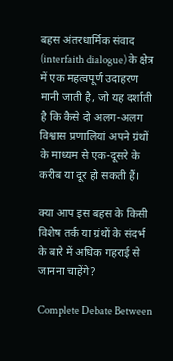बहस अंतरधार्मिक संवाद (interfaith dialogue) के क्षेत्र में एक महत्वपूर्ण उदाहरण मानी जाती है, जो यह दर्शाती है कि कैसे दो अलग-अलग विश्वास प्रणालियां अपने ग्रंथों के माध्यम से एक-दूसरे के करीब या दूर हो सकती हैं।

क्या आप इस बहस के किसी विशेष तर्क या ग्रंथों के संदर्भ के बारे में अधिक गहराई से जानना चाहेंगे?

Complete Debate Between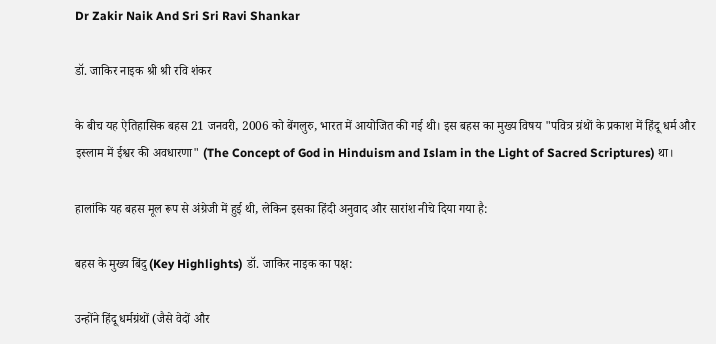Dr Zakir Naik And Sri Sri Ravi Shankar

डॉ. जाकिर नाइक श्री श्री रवि शंकर

के बीच यह ऐतिहासिक बहस 21 जनवरी, 2006 को बेंगलुरु, भारत में आयोजित की गई थी। इस बहस का मुख्य विषय "पवित्र ग्रंथों के प्रकाश में हिंदू धर्म और इस्लाम में ईश्वर की अवधारणा" (The Concept of God in Hinduism and Islam in the Light of Sacred Scriptures) था।

हालांकि यह बहस मूल रूप से अंग्रेजी में हुई थी, लेकिन इसका हिंदी अनुवाद और सारांश नीचे दिया गया है:

बहस के मुख्य बिंदु (Key Highlights) डॉ. जाकिर नाइक का पक्ष:

उन्होंने हिंदू धर्मग्रंथों (जैसे वेदों और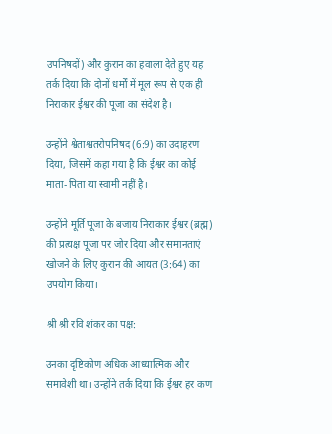उपनिषदों) और कुरान का हवाला देते हुए यह तर्क दिया कि दोनों धर्मों में मूल रूप से एक ही निराकार ईश्वर की पूजा का संदेश है।

उन्होंने श्वेताश्वतरोपनिषद (6:9) का उदाहरण दिया, जिसमें कहा गया है कि ईश्वर का कोई माता-पिता या स्वामी नहीं है।

उन्होंने मूर्ति पूजा के बजाय निराकार ईश्वर (ब्रह्म) की प्रत्यक्ष पूजा पर जोर दिया और समानताएं खोजने के लिए कुरान की आयत (3:64) का उपयोग किया।

श्री श्री रवि शंकर का पक्ष:

उनका दृष्टिकोण अधिक आध्यात्मिक और समावेशी था। उन्होंने तर्क दिया कि ईश्वर हर कण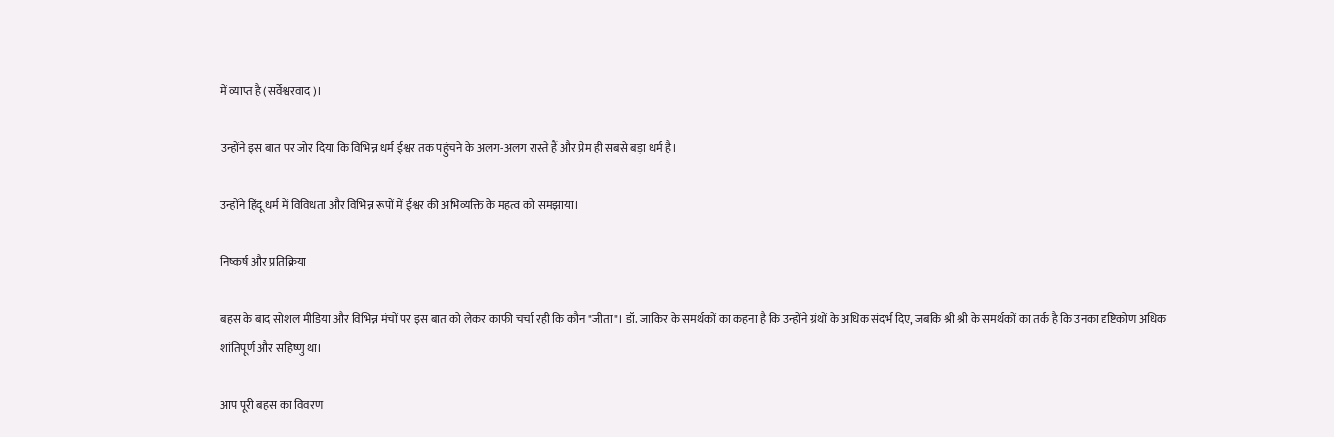में व्याप्त है (सर्वेश्वरवाद)।

उन्होंने इस बात पर जोर दिया कि विभिन्न धर्म ईश्वर तक पहुंचने के अलग-अलग रास्ते हैं और प्रेम ही सबसे बड़ा धर्म है।

उन्होंने हिंदू धर्म में विविधता और विभिन्न रूपों में ईश्वर की अभिव्यक्ति के महत्व को समझाया।

निष्कर्ष और प्रतिक्रिया

बहस के बाद सोशल मीडिया और विभिन्न मंचों पर इस बात को लेकर काफी चर्चा रही कि कौन "जीता"। डॉ. जाकिर के समर्थकों का कहना है कि उन्होंने ग्रंथों के अधिक संदर्भ दिए, जबकि श्री श्री के समर्थकों का तर्क है कि उनका दृष्टिकोण अधिक शांतिपूर्ण और सहिष्णु था।

आप पूरी बहस का विवरण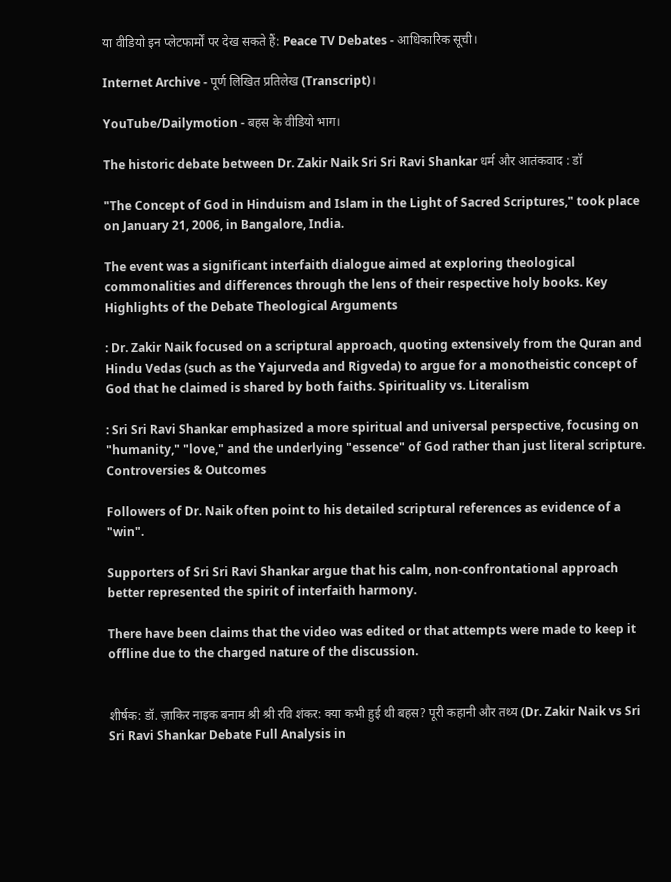या वीडियो इन प्लेटफार्मों पर देख सकते हैं: Peace TV Debates - आधिकारिक सूची।

Internet Archive - पूर्ण लिखित प्रतिलेख (Transcript)।

YouTube/Dailymotion - बहस के वीडियो भाग।

The historic debate between Dr. Zakir Naik Sri Sri Ravi Shankar धर्म और आतंकवाद : डॉ

"The Concept of God in Hinduism and Islam in the Light of Sacred Scriptures," took place on January 21, 2006, in Bangalore, India.

The event was a significant interfaith dialogue aimed at exploring theological commonalities and differences through the lens of their respective holy books. Key Highlights of the Debate Theological Arguments

: Dr. Zakir Naik focused on a scriptural approach, quoting extensively from the Quran and Hindu Vedas (such as the Yajurveda and Rigveda) to argue for a monotheistic concept of God that he claimed is shared by both faiths. Spirituality vs. Literalism

: Sri Sri Ravi Shankar emphasized a more spiritual and universal perspective, focusing on "humanity," "love," and the underlying "essence" of God rather than just literal scripture. Controversies & Outcomes

Followers of Dr. Naik often point to his detailed scriptural references as evidence of a "win".

Supporters of Sri Sri Ravi Shankar argue that his calm, non-confrontational approach better represented the spirit of interfaith harmony.

There have been claims that the video was edited or that attempts were made to keep it offline due to the charged nature of the discussion.


शीर्षक: डॉ. ज़ाकिर नाइक बनाम श्री श्री रवि शंकर: क्या कभी हुई थी बहस? पूरी कहानी और तथ्य (Dr. Zakir Naik vs Sri Sri Ravi Shankar Debate Full Analysis in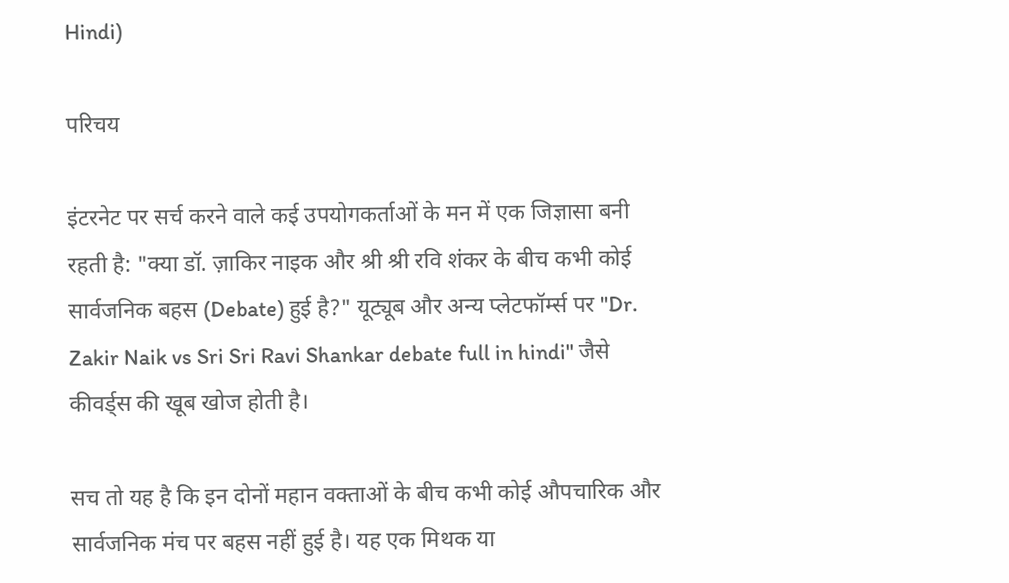Hindi)

परिचय

इंटरनेट पर सर्च करने वाले कई उपयोगकर्ताओं के मन में एक जिज्ञासा बनी रहती है: "क्या डॉ. ज़ाकिर नाइक और श्री श्री रवि शंकर के बीच कभी कोई सार्वजनिक बहस (Debate) हुई है?" यूट्यूब और अन्य प्लेटफॉर्म्स पर "Dr. Zakir Naik vs Sri Sri Ravi Shankar debate full in hindi" जैसे कीवर्ड्स की खूब खोज होती है।

सच तो यह है कि इन दोनों महान वक्ताओं के बीच कभी कोई औपचारिक और सार्वजनिक मंच पर बहस नहीं हुई है। यह एक मिथक या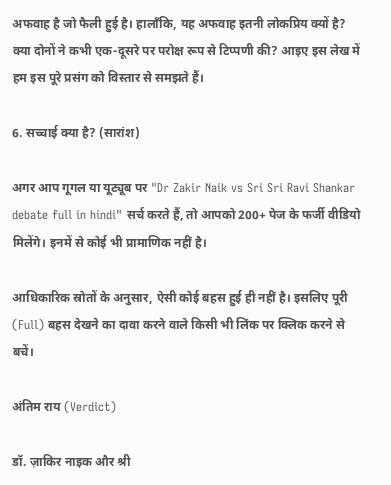अफवाह है जो फैली हुई है। हालाँकि, यह अफवाह इतनी लोकप्रिय क्यों है? क्या दोनों ने कभी एक-दूसरे पर परोक्ष रूप से टिप्पणी की? आइए इस लेख में हम इस पूरे प्रसंग को विस्तार से समझते हैं।

6. सच्चाई क्या है? (सारांश)

अगर आप गूगल या यूट्यूब पर "Dr Zakir Naik vs Sri Sri Ravi Shankar debate full in hindi" सर्च करते हैं, तो आपको 200+ पेज के फर्जी वीडियो मिलेंगे। इनमें से कोई भी प्रामाणिक नहीं है।

आधिकारिक स्रोतों के अनुसार, ऐसी कोई बहस हुई ही नहीं है। इसलिए पूरी (Full) बहस देखने का दावा करने वाले किसी भी लिंक पर क्लिक करने से बचें।

अंतिम राय (Verdict)

डॉ. ज़ाकिर नाइक और श्री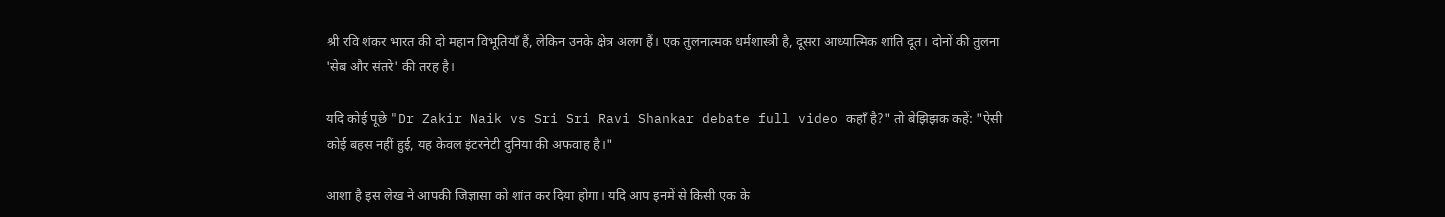श्री रवि शंकर भारत की दो महान विभूतियाँ हैं, लेकिन उनके क्षेत्र अलग हैं। एक तुलनात्मक धर्मशास्त्री है, दूसरा आध्यात्मिक शांति दूत। दोनों की तुलना 'सेब और संतरे' की तरह है।

यदि कोई पूछे "Dr Zakir Naik vs Sri Sri Ravi Shankar debate full video कहाँ है?" तो बेझिझक कहें: "ऐसी कोई बहस नहीं हुई, यह केवल इंटरनेटी दुनिया की अफवाह है।"

आशा है इस लेख ने आपकी जिज्ञासा को शांत कर दिया होगा। यदि आप इनमें से किसी एक के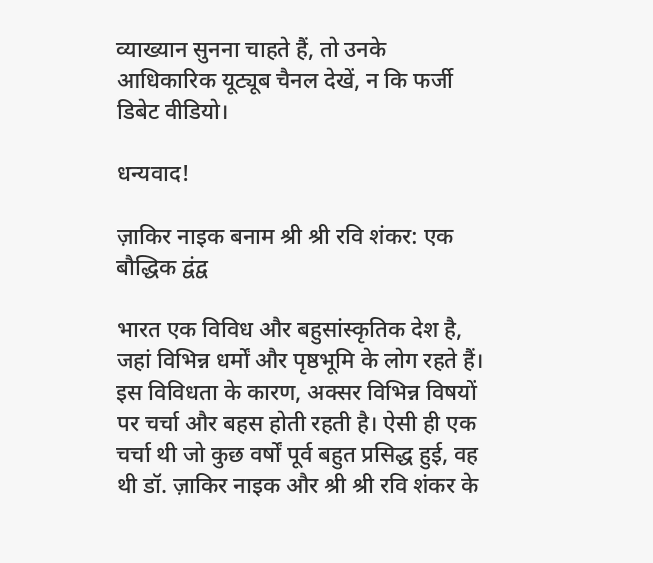व्याख्यान सुनना चाहते हैं, तो उनके आधिकारिक यूट्यूब चैनल देखें, न कि फर्जी डिबेट वीडियो।

धन्यवाद!

ज़ाकिर नाइक बनाम श्री श्री रवि शंकर: एक बौद्धिक द्वंद्व

भारत एक विविध और बहुसांस्कृतिक देश है, जहां विभिन्न धर्मों और पृष्ठभूमि के लोग रहते हैं। इस विविधता के कारण, अक्सर विभिन्न विषयों पर चर्चा और बहस होती रहती है। ऐसी ही एक चर्चा थी जो कुछ वर्षों पूर्व बहुत प्रसिद्ध हुई, वह थी डॉ. ज़ाकिर नाइक और श्री श्री रवि शंकर के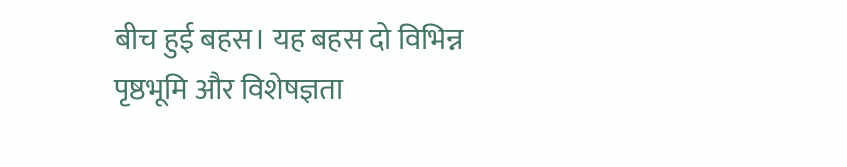बीच हुई बहस। यह बहस दो विभिन्न पृष्ठभूमि और विशेषज्ञता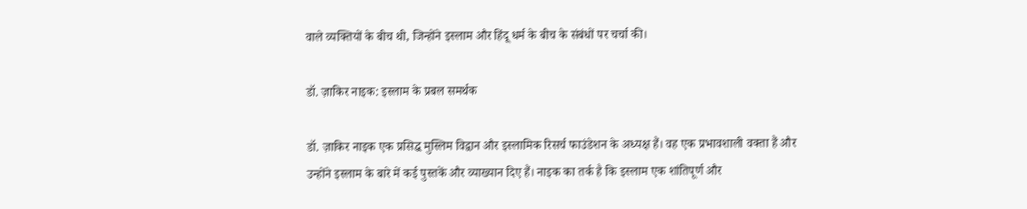वाले व्यक्तियों के बीच थी, जिन्होंने इस्लाम और हिंदू धर्म के बीच के संबंधों पर चर्चा की।

डॉ. ज़ाकिर नाइक: इस्लाम के प्रबल समर्थक

डॉ. ज़ाकिर नाइक एक प्रसिद्ध मुस्लिम विद्वान और इस्लामिक रिसर्च फाउंडेशन के अध्यक्ष हैं। वह एक प्रभावशाली वक्ता हैं और उन्होंने इस्लाम के बारे में कई पुस्तकें और व्याख्यान दिए हैं। नाइक का तर्क है कि इस्लाम एक शांतिपूर्ण और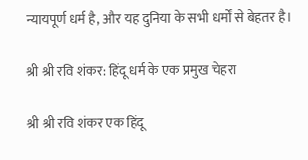न्यायपूर्ण धर्म है, और यह दुनिया के सभी धर्मों से बेहतर है।

श्री श्री रवि शंकर: हिंदू धर्म के एक प्रमुख चेहरा

श्री श्री रवि शंकर एक हिंदू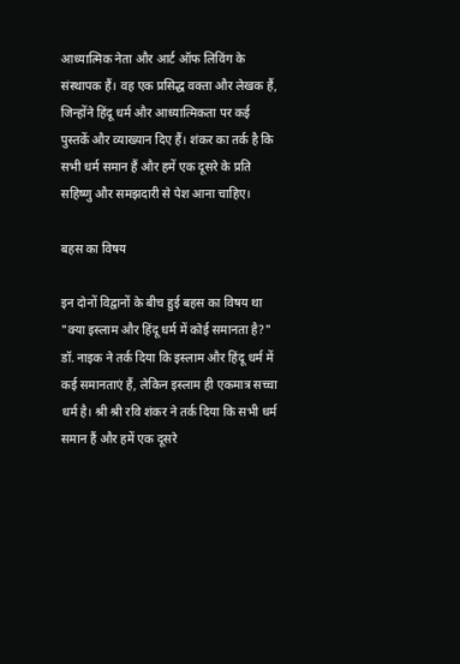आध्यात्मिक नेता और आर्ट ऑफ लिविंग के संस्थापक हैं। वह एक प्रसिद्ध वक्ता और लेखक हैं, जिन्होंने हिंदू धर्म और आध्यात्मिकता पर कई पुस्तकें और व्याख्यान दिए हैं। शंकर का तर्क है कि सभी धर्म समान हैं और हमें एक दूसरे के प्रति सहिष्णु और समझदारी से पेश आना चाहिए।

बहस का विषय

इन दोनों विद्वानों के बीच हुई बहस का विषय था "क्या इस्लाम और हिंदू धर्म में कोई समानता है?" डॉ. नाइक ने तर्क दिया कि इस्लाम और हिंदू धर्म में कई समानताएं हैं, लेकिन इस्लाम ही एकमात्र सच्चा धर्म है। श्री श्री रवि शंकर ने तर्क दिया कि सभी धर्म समान हैं और हमें एक दूसरे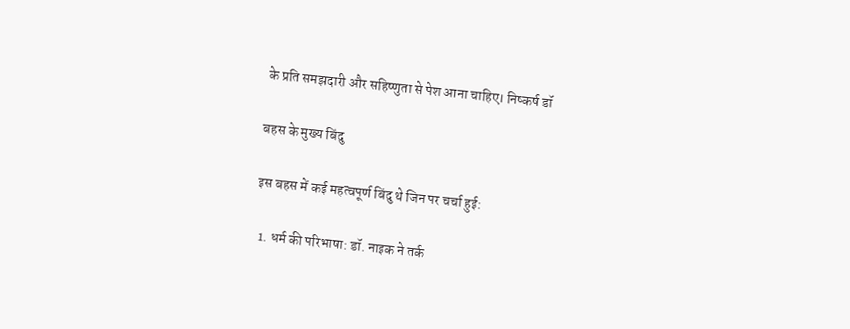के प्रति समझदारी और सहिष्णुता से पेश आना चाहिए। निष्कर्ष डॉ

बहस के मुख्य बिंदु

इस बहस में कई महत्वपूर्ण बिंदु थे जिन पर चर्चा हुई:

  1. धर्म की परिभाषा: डॉ. नाइक ने तर्क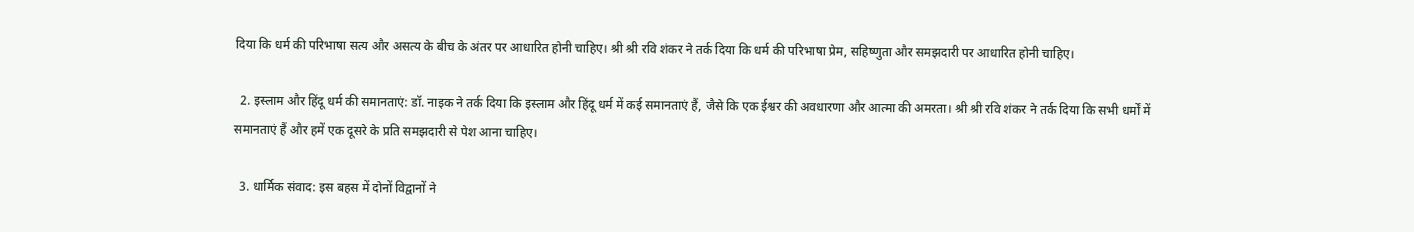दिया कि धर्म की परिभाषा सत्य और असत्य के बीच के अंतर पर आधारित होनी चाहिए। श्री श्री रवि शंकर ने तर्क दिया कि धर्म की परिभाषा प्रेम, सहिष्णुता और समझदारी पर आधारित होनी चाहिए।

  2. इस्लाम और हिंदू धर्म की समानताएं: डॉ. नाइक ने तर्क दिया कि इस्लाम और हिंदू धर्म में कई समानताएं हैं, जैसे कि एक ईश्वर की अवधारणा और आत्मा की अमरता। श्री श्री रवि शंकर ने तर्क दिया कि सभी धर्मों में समानताएं हैं और हमें एक दूसरे के प्रति समझदारी से पेश आना चाहिए।

  3. धार्मिक संवाद: इस बहस में दोनों विद्वानों ने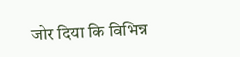जोर दिया कि विभिन्न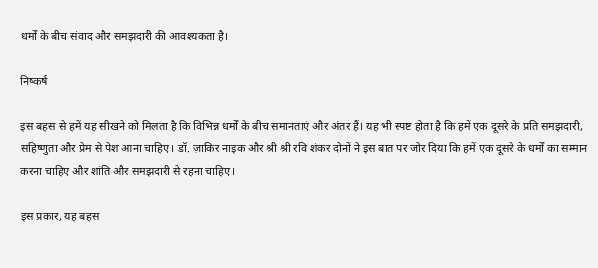धर्मों के बीच संवाद और समझदारी की आवश्यकता है।

निष्कर्ष

इस बहस से हमें यह सीखने को मिलता है कि विभिन्न धर्मों के बीच समानताएं और अंतर हैं। यह भी स्पष्ट होता है कि हमें एक दूसरे के प्रति समझदारी, सहिष्णुता और प्रेम से पेश आना चाहिए। डॉ. ज़ाकिर नाइक और श्री श्री रवि शंकर दोनों ने इस बात पर जोर दिया कि हमें एक दूसरे के धर्मों का सम्मान करना चाहिए और शांति और समझदारी से रहना चाहिए।

इस प्रकार, यह बहस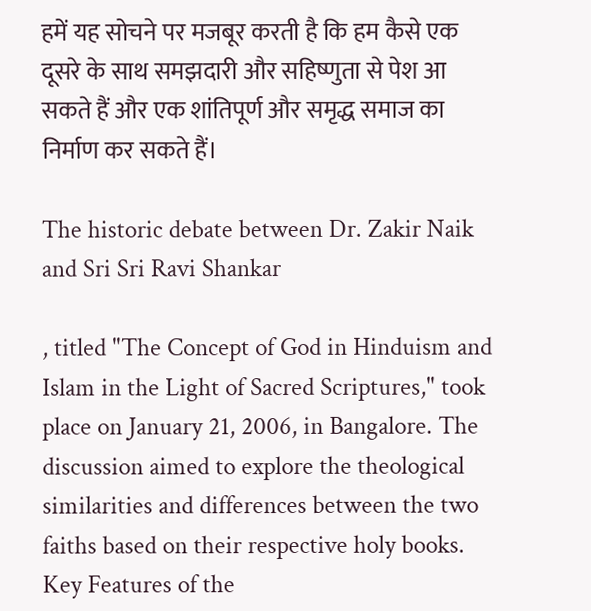हमें यह सोचने पर मजबूर करती है कि हम कैसे एक दूसरे के साथ समझदारी और सहिष्णुता से पेश आ सकते हैं और एक शांतिपूर्ण और समृद्ध समाज का निर्माण कर सकते हैं।

The historic debate between Dr. Zakir Naik and Sri Sri Ravi Shankar

, titled "The Concept of God in Hinduism and Islam in the Light of Sacred Scriptures," took place on January 21, 2006, in Bangalore. The discussion aimed to explore the theological similarities and differences between the two faiths based on their respective holy books. Key Features of the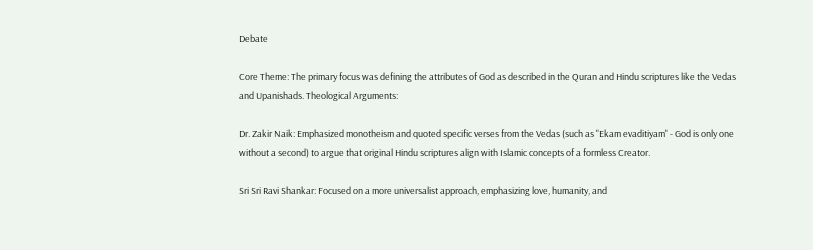Debate

Core Theme: The primary focus was defining the attributes of God as described in the Quran and Hindu scriptures like the Vedas and Upanishads. Theological Arguments:

Dr. Zakir Naik: Emphasized monotheism and quoted specific verses from the Vedas (such as "Ekam evaditiyam" - God is only one without a second) to argue that original Hindu scriptures align with Islamic concepts of a formless Creator.

Sri Sri Ravi Shankar: Focused on a more universalist approach, emphasizing love, humanity, and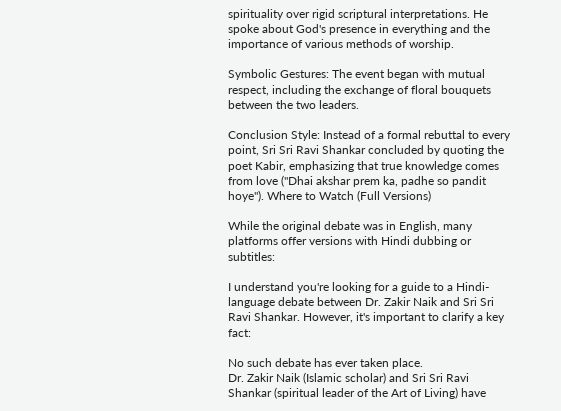spirituality over rigid scriptural interpretations. He spoke about God's presence in everything and the importance of various methods of worship.

Symbolic Gestures: The event began with mutual respect, including the exchange of floral bouquets between the two leaders.

Conclusion Style: Instead of a formal rebuttal to every point, Sri Sri Ravi Shankar concluded by quoting the poet Kabir, emphasizing that true knowledge comes from love ("Dhai akshar prem ka, padhe so pandit hoye"). Where to Watch (Full Versions)

While the original debate was in English, many platforms offer versions with Hindi dubbing or subtitles:

I understand you're looking for a guide to a Hindi-language debate between Dr. Zakir Naik and Sri Sri Ravi Shankar. However, it's important to clarify a key fact:

No such debate has ever taken place.
Dr. Zakir Naik (Islamic scholar) and Sri Sri Ravi Shankar (spiritual leader of the Art of Living) have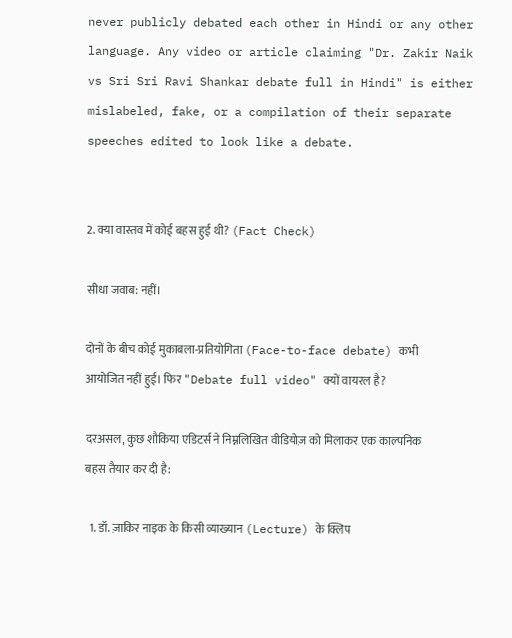never publicly debated each other in Hindi or any other language. Any video or article claiming "Dr. Zakir Naik vs Sri Sri Ravi Shankar debate full in Hindi" is either mislabeled, fake, or a compilation of their separate speeches edited to look like a debate.


2. क्या वास्तव में कोई बहस हुई थी? (Fact Check)

सीधा जवाब: नहीं।

दोनों के बीच कोई मुकाबला-प्रतियोगिता (Face-to-face debate) कभी आयोजित नहीं हुई। फिर "Debate full video" क्यों वायरल है?

दरअसल, कुछ शौकिया एडिटर्स ने निम्नलिखित वीडियोज़ को मिलाकर एक काल्पनिक बहस तैयार कर दी है:

  1. डॉ. ज़ाकिर नाइक के किसी व्याख्यान (Lecture) के क्लिप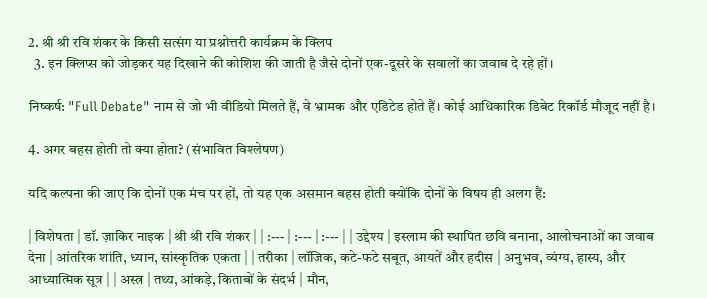2. श्री श्री रवि शंकर के किसी सत्संग या प्रश्नोत्तरी कार्यक्रम के क्लिप
  3. इन क्लिप्स को जोड़कर यह दिखाने की कोशिश की जाती है जैसे दोनों एक-दूसरे के सवालों का जवाब दे रहे हों।

निष्कर्ष: "Full Debate" नाम से जो भी वीडियो मिलते हैं, वे भ्रामक और एडिटेड होते हैं। कोई आधिकारिक डिबेट रिकॉर्ड मौजूद नहीं है।

4. अगर बहस होती तो क्या होता? (संभावित विश्लेषण)

यदि कल्पना की जाए कि दोनों एक मंच पर हों, तो यह एक असमान बहस होती क्योंकि दोनों के विषय ही अलग हैं:

| विशेषता | डॉ. ज़ाकिर नाइक | श्री श्री रवि शंकर | | :--- | :--- | :--- | | उद्देश्य | इस्लाम की स्थापित छवि बनाना, आलोचनाओं का जवाब देना | आंतरिक शांति, ध्यान, सांस्कृतिक एकता | | तरीका | लॉजिक, कटे-फटे सबूत, आयतें और हदीस | अनुभव, व्यंग्य, हास्य, और आध्यात्मिक सूत्र | | अस्त्र | तथ्य, आंकड़े, किताबों के संदर्भ | मौन,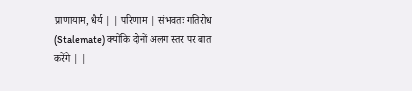प्राणायाम, धैर्य | | परिणाम | संभवतः गतिरोध (Stalemate) क्योंकि दोनों अलग स्तर पर बात करेंगे | |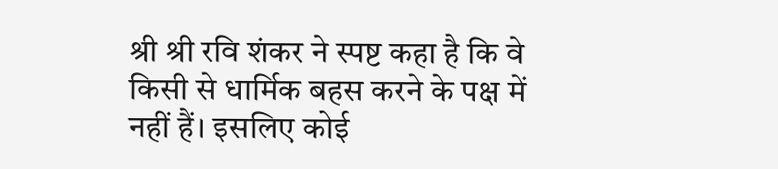श्री श्री रवि शंकर ने स्पष्ट कहा है कि वे किसी से धार्मिक बहस करने के पक्ष में नहीं हैं। इसलिए कोई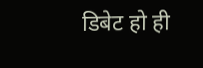डिबेट हो ही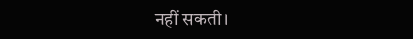नहीं सकती।